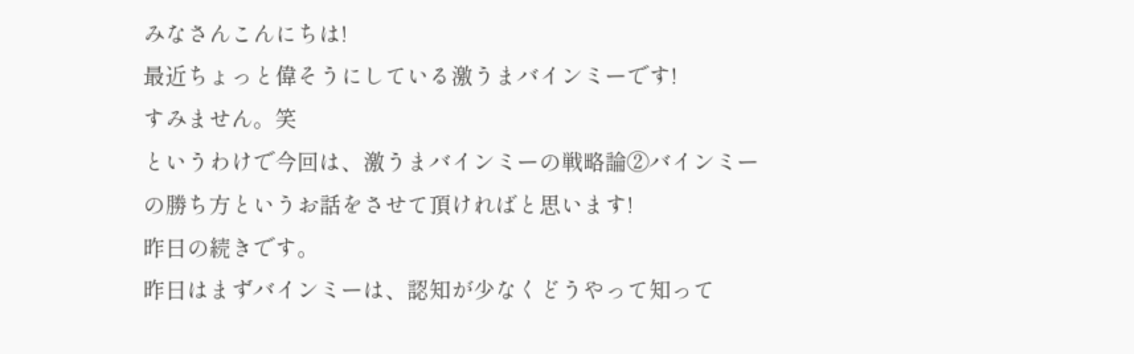みなさんこんにちは!
最近ちょっと偉そうにしている激うまバインミーです!
すみません。笑
というわけで今回は、激うまバインミーの戦略論②バインミーの勝ち方というお話をさせて頂ければと思います!
昨日の続きです。
昨日はまずバインミーは、認知が少なくどうやって知って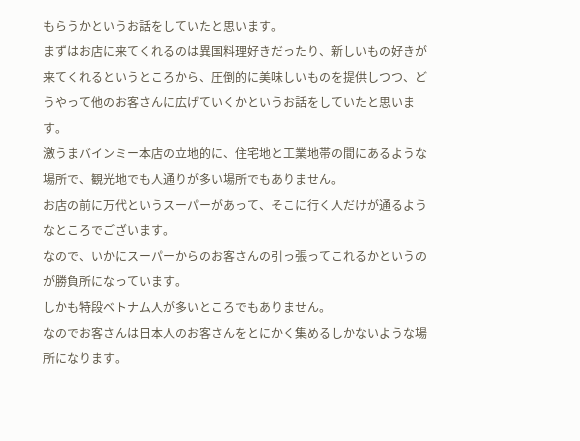もらうかというお話をしていたと思います。
まずはお店に来てくれるのは異国料理好きだったり、新しいもの好きが来てくれるというところから、圧倒的に美味しいものを提供しつつ、どうやって他のお客さんに広げていくかというお話をしていたと思います。
激うまバインミー本店の立地的に、住宅地と工業地帯の間にあるような場所で、観光地でも人通りが多い場所でもありません。
お店の前に万代というスーパーがあって、そこに行く人だけが通るようなところでございます。
なので、いかにスーパーからのお客さんの引っ張ってこれるかというのが勝負所になっています。
しかも特段ベトナム人が多いところでもありません。
なのでお客さんは日本人のお客さんをとにかく集めるしかないような場所になります。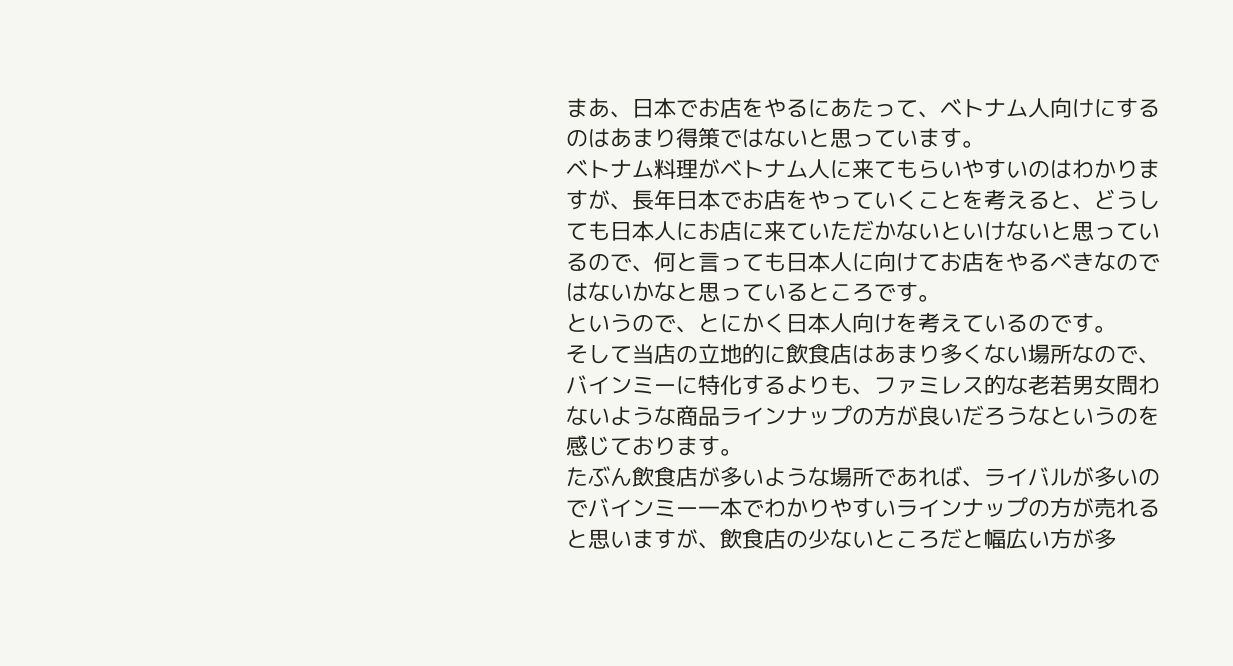まあ、日本でお店をやるにあたって、ベトナム人向けにするのはあまり得策ではないと思っています。
ベトナム料理がベトナム人に来てもらいやすいのはわかりますが、長年日本でお店をやっていくことを考えると、どうしても日本人にお店に来ていただかないといけないと思っているので、何と言っても日本人に向けてお店をやるべきなのではないかなと思っているところです。
というので、とにかく日本人向けを考えているのです。
そして当店の立地的に飲食店はあまり多くない場所なので、バインミーに特化するよりも、ファミレス的な老若男女問わないような商品ラインナップの方が良いだろうなというのを感じております。
たぶん飲食店が多いような場所であれば、ライバルが多いのでバインミー一本でわかりやすいラインナップの方が売れると思いますが、飲食店の少ないところだと幅広い方が多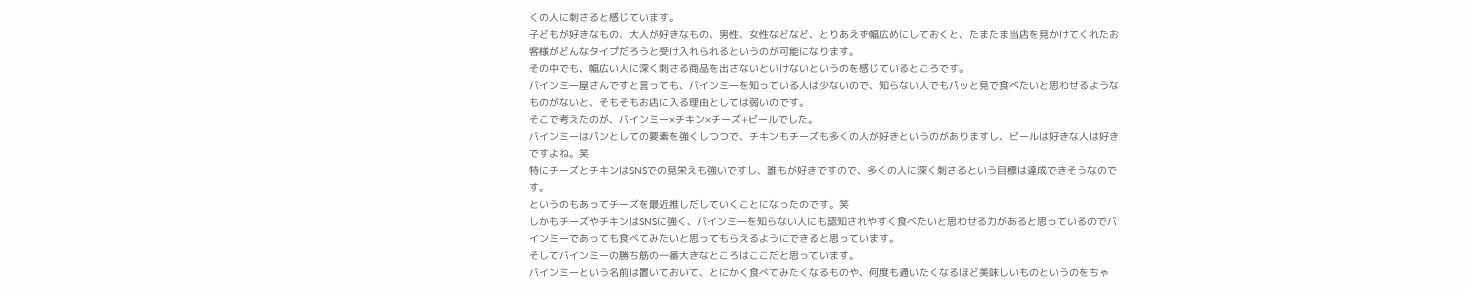くの人に刺さると感じています。
子どもが好きなもの、大人が好きなもの、男性、女性などなど、とりあえず幅広めにしておくと、たまたま当店を見かけてくれたお客様がどんなタイプだろうと受け入れられるというのが可能になります。
その中でも、幅広い人に深く刺さる商品を出さないといけないというのを感じているところです。
バインミー屋さんですと言っても、バインミーを知っている人は少ないので、知らない人でもパッと見で食べたいと思わせるようなものがないと、そもそもお店に入る理由としては弱いのです。
そこで考えたのが、バインミー×チキン×チーズ+ビールでした。
バインミーはパンとしての要素を強くしつつで、チキンもチーズも多くの人が好きというのがありますし、ビールは好きな人は好きですよね。笑
特にチーズとチキンはSNSでの見栄えも強いですし、誰もが好きですので、多くの人に深く刺さるという目標は達成できそうなのです。
というのもあってチーズを最近推しだしていくことになったのです。笑
しかもチーズやチキンはSNSに強く、バインミーを知らない人にも認知されやすく食べたいと思わせる力があると思っているのでバインミーであっても食べてみたいと思ってもらえるようにできると思っています。
そしてバインミーの勝ち筋の一番大きなところはここだと思っています。
バインミーという名前は置いておいて、とにかく食べてみたくなるものや、何度も通いたくなるほど美味しいものというのをちゃ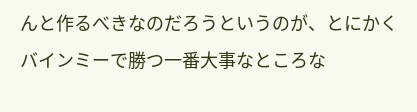んと作るべきなのだろうというのが、とにかくバインミーで勝つ一番大事なところな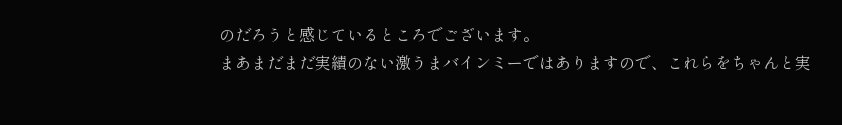のだろうと感じているところでございます。
まあまだまだ実績のない激うまバインミーではありますので、これらをちゃんと実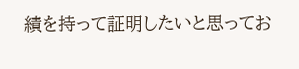績を持って証明したいと思ってお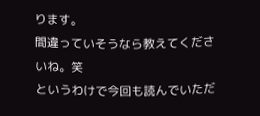ります。
間違っていそうなら教えてくださいね。笑
というわけで今回も読んでいただ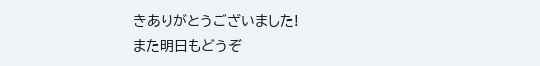きありがとうございました!
また明日もどうぞ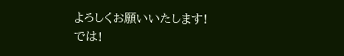よろしくお願いいたします!
では!